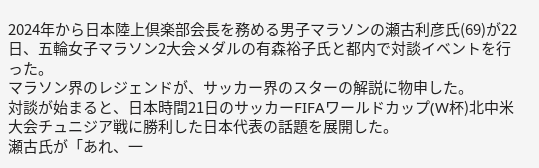2024年から日本陸上倶楽部会長を務める男子マラソンの瀬古利彦氏(69)が22日、五輪女子マラソン2大会メダルの有森裕子氏と都内で対談イベントを行った。
マラソン界のレジェンドが、サッカー界のスターの解説に物申した。
対談が始まると、日本時間21日のサッカーFIFAワールドカップ(W杯)北中米大会チュニジア戦に勝利した日本代表の話題を展開した。
瀬古氏が「あれ、一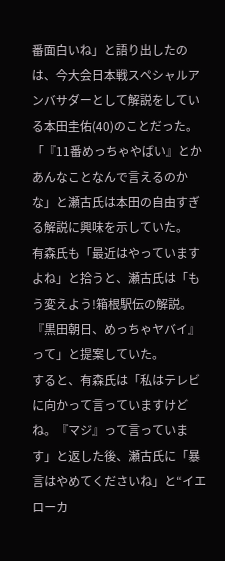番面白いね」と語り出したのは、今大会日本戦スペシャルアンバサダーとして解説をしている本田圭佑(40)のことだった。
「『11番めっちゃやばい』とかあんなことなんで言えるのかな」と瀬古氏は本田の自由すぎる解説に興味を示していた。
有森氏も「最近はやっていますよね」と拾うと、瀬古氏は「もう変えよう!箱根駅伝の解説。『黒田朝日、めっちゃヤバイ』って」と提案していた。
すると、有森氏は「私はテレビに向かって言っていますけどね。『マジ』って言っています」と返した後、瀬古氏に「暴言はやめてくださいね」と“イエローカ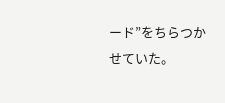ード”をちらつかせていた。